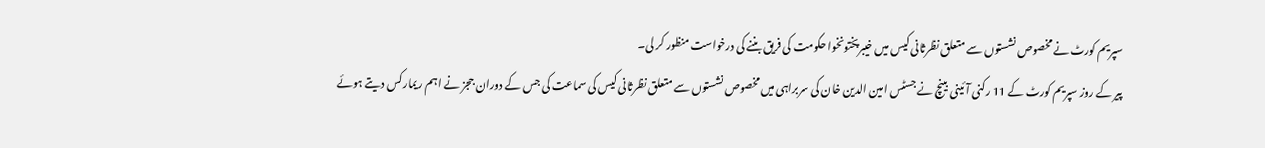سپریم کورٹ نے مخصوص نشستوں سے متعلق نظرثانی کیس میں خیبرپختونخوا حکومت کی فریق بننے کی درخواست منظور کر لی۔
پیر کے روز سپریم کورٹ کے 11 رکنی آئینی بینچ نے جسٹس امین الدین خان کی سربراہی میں مخصوص نشستوں سے متعلق نظرثانی کیس کی سماعت کی جس کے دوران ججز نے اہم ریمارکس دیتے ہوئے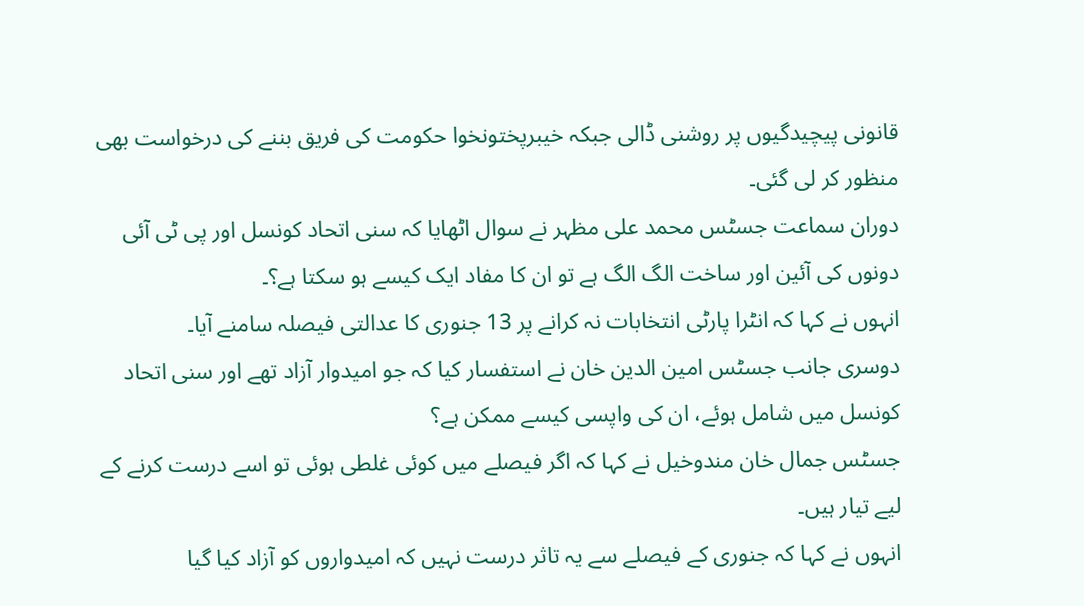قانونی پیچیدگیوں پر روشنی ڈالی جبکہ خیبرپختونخوا حکومت کی فریق بننے کی درخواست بھی منظور کر لی گئی۔
دوران سماعت جسٹس محمد علی مظہر نے سوال اٹھایا کہ سنی اتحاد کونسل اور پی ٹی آئی دونوں کی آئین اور ساخت الگ الگ ہے تو ان کا مفاد ایک کیسے ہو سکتا ہے؟۔
انہوں نے کہا کہ انٹرا پارٹی انتخابات نہ کرانے پر 13 جنوری کا عدالتی فیصلہ سامنے آیا۔
دوسری جانب جسٹس امین الدین خان نے استفسار کیا کہ جو امیدوار آزاد تھے اور سنی اتحاد کونسل میں شامل ہوئے، ان کی واپسی کیسے ممکن ہے؟
جسٹس جمال خان مندوخیل نے کہا کہ اگر فیصلے میں کوئی غلطی ہوئی تو اسے درست کرنے کے لیے تیار ہیں۔
انہوں نے کہا کہ جنوری کے فیصلے سے یہ تاثر درست نہیں کہ امیدواروں کو آزاد کیا گیا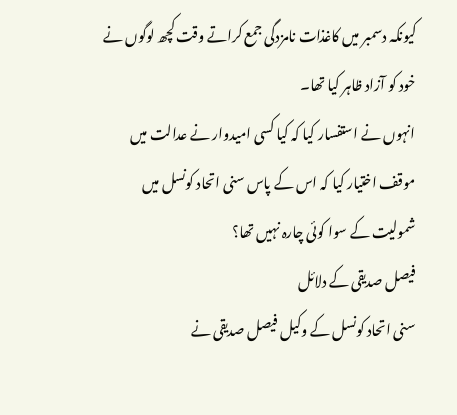کیونکہ دسمبر میں کاغذات نامزدگی جمع کراتے وقت کچھ لوگوں نے خود کو آزاد ظاہر کیا تھا۔
انہوں نے استفسار کیا کہ کیا کسی امیدوار نے عدالت میں موقف اختیار کیا کہ اس کے پاس سنی اتحاد کونسل میں شمولیت کے سوا کوئی چارہ نہیں تھا؟
فیصل صدیقی کے دلائل
سنی اتحاد کونسل کے وکیل فیصل صدیقی نے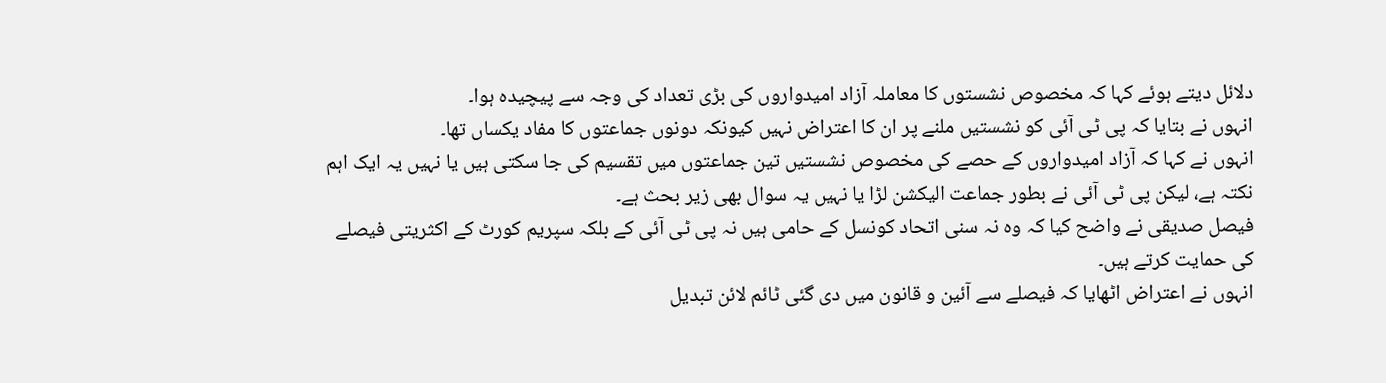دلائل دیتے ہوئے کہا کہ مخصوص نشستوں کا معاملہ آزاد امیدواروں کی بڑی تعداد کی وجہ سے پیچیدہ ہوا۔
انہوں نے بتایا کہ پی ٹی آئی کو نشستیں ملنے پر ان کا اعتراض نہیں کیونکہ دونوں جماعتوں کا مفاد یکساں تھا۔
انہوں نے کہا کہ آزاد امیدواروں کے حصے کی مخصوص نشستیں تین جماعتوں میں تقسیم کی جا سکتی ہیں یا نہیں یہ ایک اہم نکتہ ہے، لیکن پی ٹی آئی نے بطور جماعت الیکشن لڑا یا نہیں یہ سوال بھی زیر بحث ہے۔
فیصل صدیقی نے واضح کیا کہ وہ نہ سنی اتحاد کونسل کے حامی ہیں نہ پی ٹی آئی کے بلکہ سپریم کورٹ کے اکثریتی فیصلے کی حمایت کرتے ہیں۔
انہوں نے اعتراض اٹھایا کہ فیصلے سے آئین و قانون میں دی گئی ٹائم لائن تبدیل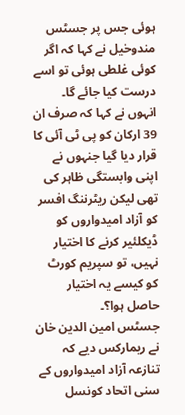ہوئی جس پر جسٹس مندوخیل نے کہا کہ اگر کوئی غلطی ہوئی تو اسے درست کیا جائے گا۔
انہوں نے کہا کہ صرف ان 39 ارکان کو پی ٹی آئی کا قرار دیا گیا جنہوں نے اپنی وابستگی ظاہر کی تھی لیکن ریٹرننگ افسر کو آزاد امیدواروں کو ڈیکلئیر کرنے کا اختیار نہیں، تو سپریم کورٹ کو کیسے یہ اختیار حاصل ہوا؟۔
جسٹس امین الدین خان نے ریمارکس دیے کہ تنازعہ آزاد امیدواروں کے سنی اتحاد کونسل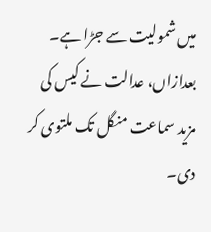میں شمولیت سے جڑا ہے۔
بعدازاں، عدالت نے کیس کی مزید سماعت منگل تک ملتوی کر دی۔